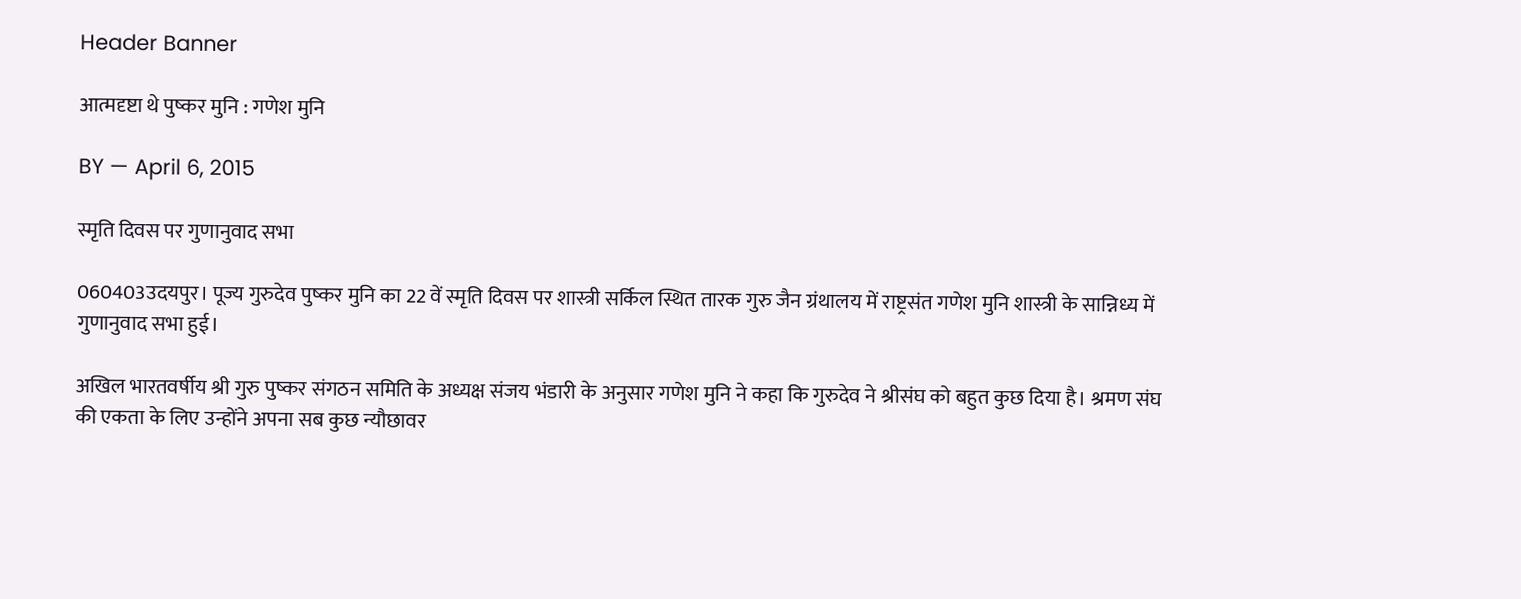Header Banner

आत्मदृष्टा थे पुष्कर मुनि : गणेश मुनि

BY — April 6, 2015

स्मृति दिवस पर गुणानुवाद सभा

060403उदयपुर। पूज्य गुरुदेव पुष्कर मुनि का 22 वें स्मृति दिवस पर शास्त्री सर्किल स्थित तारक गुरु जैन ग्रंथालय में राष्ट्रसंत गणेश मुनि शास्त्री के सान्निध्य में गुणानुवाद सभा हुई।

अखिल भारतवर्षीय श्री गुरु पुष्कर संगठन समिति के अध्यक्ष संजय भंडारी के अनुसार गणेश मुनि ने कहा कि गुरुदेव ने श्रीसंघ को बहुत कुछ दिया है। श्रमण संघ की एकता के लिए उन्होंने अपना सब कुछ न्यौछावर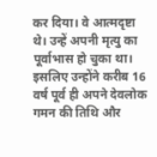कर दिया। वे आत्मदृष्टा थे। उन्हें अपनी मृत्यु का पूर्वाभास हो चुका था। इसलिए उन्होंने करीब 16 वर्ष पूर्व ही अपने देवलोक गमन की तिथि और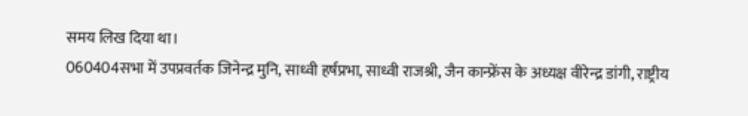समय लिख दिया था।
060404सभा में उपप्रवर्तक जिनेन्द्र मुनि, साध्वी हर्षप्रभा, साध्वी राजश्री, जैन कान्फ्रेंस के अध्यक्ष वीरेन्द्र डांगी, राष्ट्रीय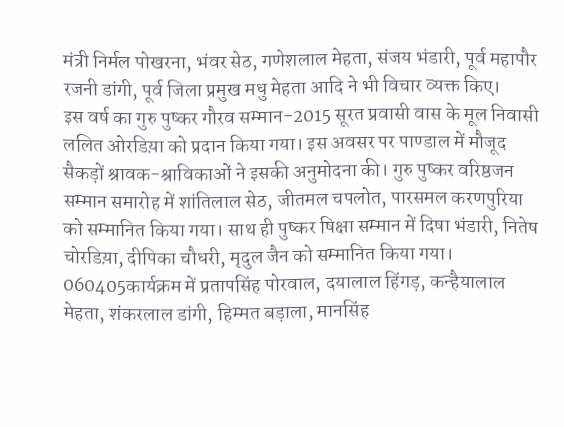मंत्री निर्मल पोखरना, भंवर सेठ, गणेशलाल मेहता, संजय भंडारी, पूर्व महापौर रजनी डांगी, पूर्व जिला प्रमुख मधु मेहता आदि ने भी विचार व्यक्त किए।
इस वर्ष का गुरु पुष्कर गौरव सम्मान-2015 सूरत प्रवासी वास के मूल निवासी ललित ओरडिय़ा को प्रदान किया गया। इस अवसर पर पाण्डाल में मौजूद सैकड़ों श्रावक-श्राविकाओं ने इसकी अनुमोदना की। गुरु पुष्कर वरिष्ठजन सम्मान समारोह में शांतिलाल सेठ, जीतमल चपलोत, पारसमल करणपुरिया को सम्मानित किया गया। साथ ही पुष्कर षिक्षा सम्मान में दिषा भंडारी, नितेष चोरडिय़ा, दीपिका चौधरी, मृदुल जैन को सम्मानित किया गया।
060405कार्यक्रम में प्रतापसिंह पोरवाल, दयालाल हिंगड़, कन्हैयालाल मेहता, शंकरलाल डांगी, हिम्मत बड़ाला, मानसिंह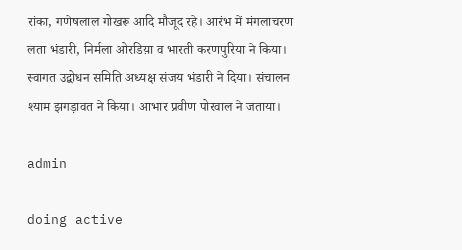रांका, गणेषलाल गोखरू आदि मौजूद रहे। आरंभ में मंगलाचरण लता भंडारी, निर्मला ओरडिय़ा व भारती करणपुरिया ने किया। स्वागत उद्बोधन समिति अध्यक्ष संजय भंडारी ने दिया। संचालन श्याम झगड़ावत ने किया। आभार प्रवीण पोरवाल ने जताया।

admin

doing active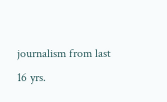journalism from last 16 yrs.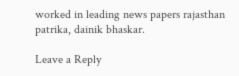worked in leading news papers rajasthan patrika, dainik bhaskar.

Leave a Reply